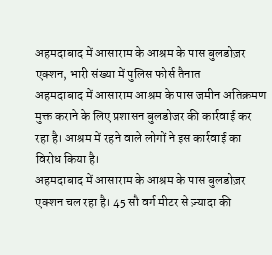अहमदाबाद में आसाराम के आश्रम के पास बुलडोज़र एक्शन, भारी संख्या में पुलिस फोर्स तैनात
अहमदाबाद में आसाराम आश्रम के पास जमीन अतिक्रमण मुक्त कराने के लिए प्रशासन बुलडोजर की कार्रवाई कर रहा है। आश्रम में रहने वाले लोगों ने इस कार्रवाई का विरोध किया है।
अहमदाबाद में आसाराम के आश्रम के पास बुलडोज़र एक्शन चल रहा है। 45 सौ वर्ग मीटर से ज़्यादा की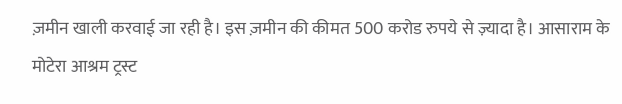ज़मीन खाली करवाई जा रही है। इस ज़मीन की कीमत 500 करोड रुपये से ज़्यादा है। आसाराम के मोटेरा आश्रम ट्रस्ट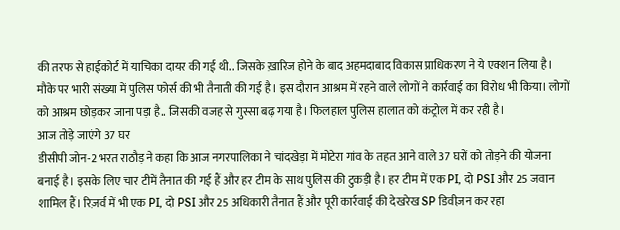की तरफ से हाईकोर्ट में याचिका दायर की गई थी.. जिसके ख़ारिज होने के बाद अहमदाबाद विकास प्राधिकरण ने ये एक्शन लिया है। मौके पर भारी संख्या में पुलिस फोर्स की भी तैनाती की गई है। इस दौरान आश्रम में रहने वाले लोगों ने कार्रवाई का विरोध भी किया। लोगों को आश्रम छोड़कर जाना पड़ा है.. जिसकी वजह से गुस्सा बढ़ गया है। फिलहाल पुलिस हालात को कंट्रोल में कर रही है।
आज तोड़े जाएंगे 37 घर
डीसीपी जोन-2 भरत राठौड़ ने कहा कि आज नगरपालिका ने चांदखेड़ा में मोटेरा गांव के तहत आने वाले 37 घरों को तोड़ने की योजना बनाई है। इसके लिए चार टीमें तैनात की गई हैं और हर टीम के साथ पुलिस की टुकड़ी है। हर टीम में एक PI, दो PSI और 25 जवान शामिल हैं। रिज़र्व में भी एक PI, दो PSI और 25 अधिकारी तैनात हैं और पूरी कार्रवाई की देखरेख SP डिवीज़न कर रहा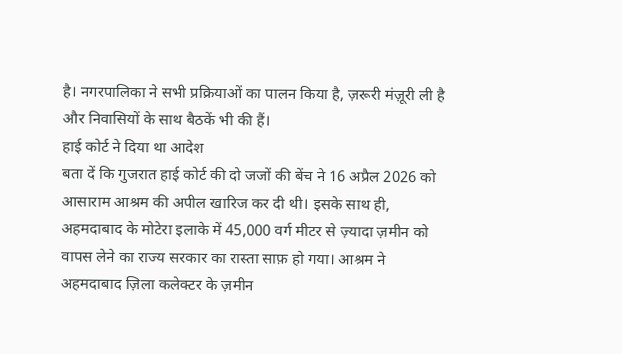है। नगरपालिका ने सभी प्रक्रियाओं का पालन किया है, ज़रूरी मंज़ूरी ली है और निवासियों के साथ बैठकें भी की हैं।
हाई कोर्ट ने दिया था आदेश
बता दें कि गुजरात हाई कोर्ट की दो जजों की बेंच ने 16 अप्रैल 2026 को आसाराम आश्रम की अपील खारिज कर दी थी। इसके साथ ही, अहमदाबाद के मोटेरा इलाके में 45,000 वर्ग मीटर से ज़्यादा ज़मीन को वापस लेने का राज्य सरकार का रास्ता साफ़ हो गया। आश्रम ने अहमदाबाद ज़िला कलेक्टर के ज़मीन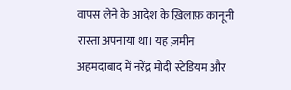वापस लेने के आदेश के ख़िलाफ़ कानूनी रास्ता अपनाया था। यह ज़मीन अहमदाबाद में नरेंद्र मोदी स्टेडियम और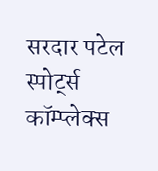सरदार पटेल स्पोर्ट्स कॉम्प्लेक्स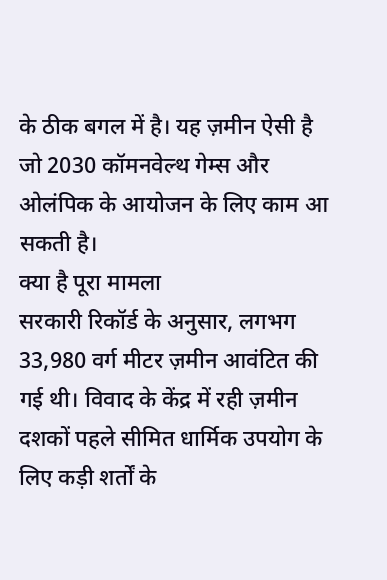के ठीक बगल में है। यह ज़मीन ऐसी है जो 2030 कॉमनवेल्थ गेम्स और ओलंपिक के आयोजन के लिए काम आ सकती है।
क्या है पूरा मामला
सरकारी रिकॉर्ड के अनुसार, लगभग 33,980 वर्ग मीटर ज़मीन आवंटित की गई थी। विवाद के केंद्र में रही ज़मीन दशकों पहले सीमित धार्मिक उपयोग के लिए कड़ी शर्तों के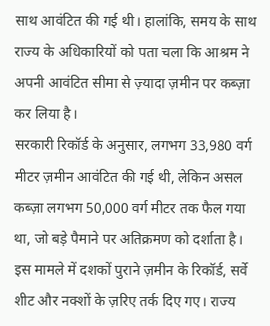साथ आवंटित की गई थी। हालांकि, समय के साथ राज्य के अधिकारियों को पता चला कि आश्रम ने अपनी आवंटित सीमा से ज़्यादा ज़मीन पर कब्ज़ा कर लिया है।
सरकारी रिकॉर्ड के अनुसार, लगभग 33,980 वर्ग मीटर ज़मीन आवंटित की गई थी, लेकिन असल कब्ज़ा लगभग 50,000 वर्ग मीटर तक फैल गया था, जो बड़े पैमाने पर अतिक्रमण को दर्शाता है। इस मामले में दशकों पुराने ज़मीन के रिकॉर्ड, सर्वे शीट और नक्शों के ज़रिए तर्क दिए गए। राज्य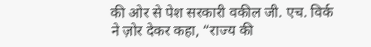की ओर से पेश सरकारी वकील जी. एच. विर्क ने ज़ोर देकर कहा, “राज्य की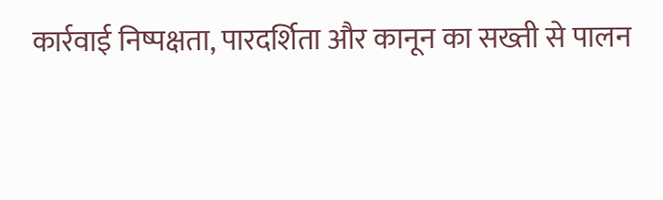कार्रवाई निष्पक्षता, पारदर्शिता और कानून का सख्ती से पालन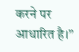करने पर आधारित है।”